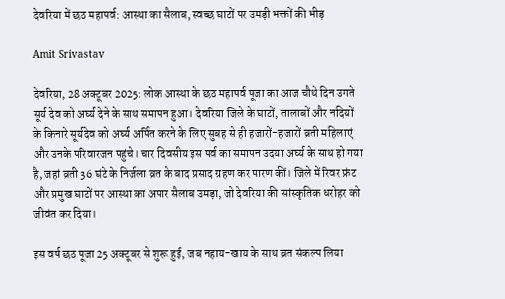देवरिया में छठ महापर्व: आस्था का सैलाब, स्वच्छ घाटों पर उमड़ी भक्तों की भीड़

Amit Srivastav

देवरिया, 28 अक्टूबर 2025: लोक आस्था के छठ महापर्व पूजा का आज चौथे दिन उगते सूर्य देव को अर्घ्य देने के साथ समापन हुआ। देवरिया जिले के घाटों, तालाबों और नदियों के किनारे सूर्यदेव को अर्घ्य अर्पित करने के लिए सुबह से ही हजारों-हजारों व्रती महिलाएं और उनके परिवारजन पहुंचे। चार दिवसीय इस पर्व का समापन उदया अर्घ्य के साथ हो गया है, जहां व्रती 36 घंटे के निर्जला व्रत के बाद प्रसाद ग्रहण कर पारण कीं। जिले में रिवर फ्रंट और प्रमुख घाटों पर आस्था का अपार सैलाब उमड़ा, जो देवरिया की सांस्कृतिक धरोहर को जीवंत कर दिया।

इस वर्ष छठ पूजा 25 अक्टूबर से शुरू हुई, जब नहाय-खाय के साथ व्रत संकल्प लिया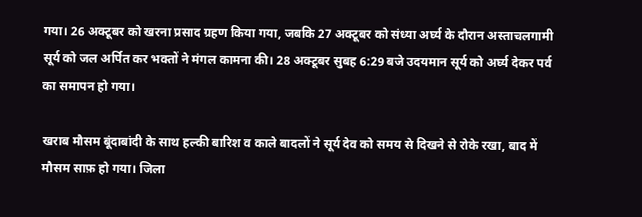गया। 26 अक्टूबर को खरना प्रसाद ग्रहण किया गया, जबकि 27 अक्टूबर को संध्या अर्घ्य के दौरान अस्ताचलगामी सूर्य को जल अर्पित कर भक्तों ने मंगल कामना की। 28 अक्टूबर सुबह 6:29 बजे उदयमान सूर्य को अर्घ्य देकर पर्व का समापन हो गया।

खराब मौसम बूंदाबांदी के साथ हल्की बारिश व काले बादलों ने सूर्य देव को समय से दिखने से रोके रखा, बाद में मौसम साफ़ हो गया। जिला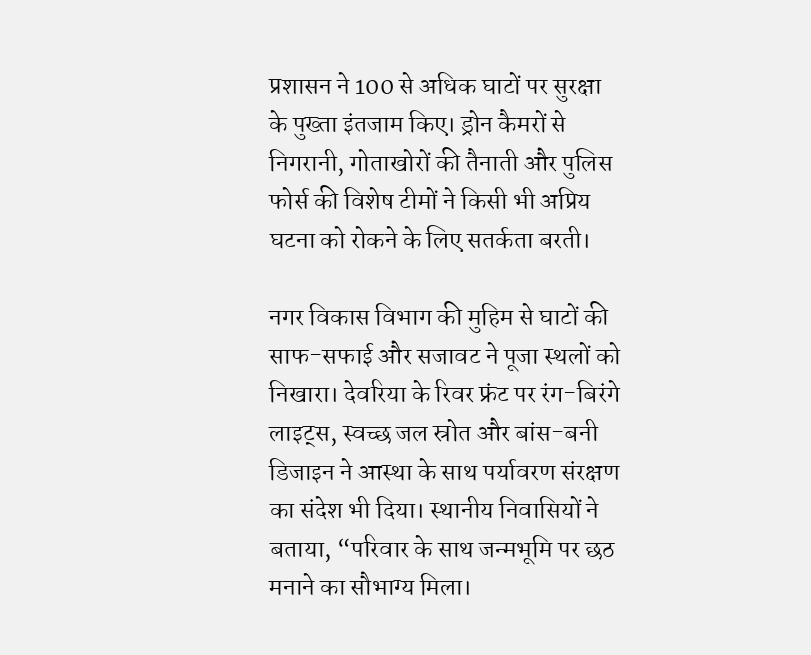प्रशासन ने 100 से अधिक घाटों पर सुरक्षा के पुख्ता इंतजाम किए। ड्रोन कैमरों से निगरानी, गोताखोरों की तैनाती और पुलिस फोर्स की विशेष टीमों ने किसी भी अप्रिय घटना को रोकने के लिए सतर्कता बरती।

नगर विकास विभाग की मुहिम से घाटों की साफ-सफाई और सजावट ने पूजा स्थलों को निखारा। देवरिया के रिवर फ्रंट पर रंग-बिरंगे लाइट्स, स्वच्छ जल स्रोत और बांस-बनी डिजाइन ने आस्था के साथ पर्यावरण संरक्षण का संदेश भी दिया। स्थानीय निवासियों ने बताया, “परिवार के साथ जन्मभूमि पर छठ मनाने का सौभाग्य मिला।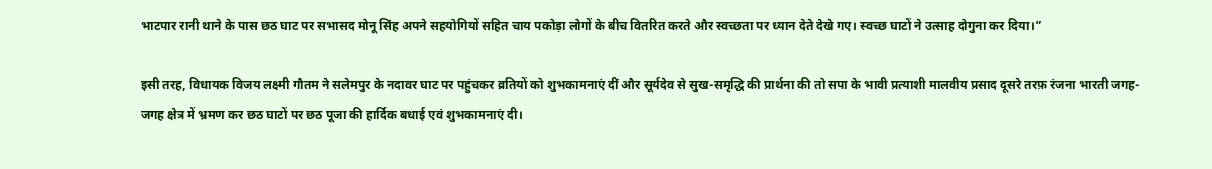भाटपार रानी थाने के पास छठ घाट पर सभासद मोनू सिंह अपने सहयोगियों सहित चाय पकोड़ा लोगों के बीच वितरित करते और स्वच्छता पर ध्यान देते देखे गए। स्वच्छ घाटों ने उत्साह दोगुना कर दिया।”

इसी तरह, विधायक विजय लक्ष्मी गौतम ने सलेमपुर के नदावर घाट पर पहुंचकर व्रतियों को शुभकामनाएं दीं और सूर्यदेव से सुख-समृद्धि की प्रार्थना की तो सपा के भावी प्रत्याशी मालवीय प्रसाद दूसरे तरफ़ रंजना भारती जगह-जगह क्षेत्र में भ्रमण कर छठ घाटों पर छठ पूजा की हार्दिक बधाई एवं शुभकामनाएं दी।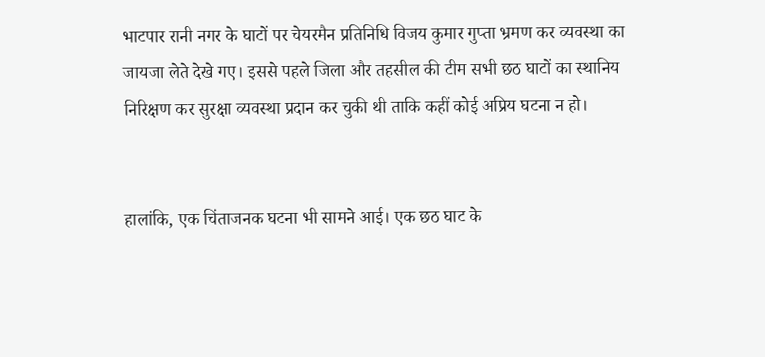भाटपार रानी नगर के घाटों पर चेयरमैन प्रतिनिधि विजय कुमार गुप्ता भ्रमण कर व्यवस्था का जायजा लेते देखे गए। इससे पहले जिला और तहसील की टीम सभी छठ घाटों का स्थानिय निरिक्षण कर सुरक्षा व्यवस्था प्रदान कर चुकी थी ताकि कहीं कोई अप्रिय घटना न हो।


हालांकि, एक चिंताजनक घटना भी सामने आई। एक छठ घाट के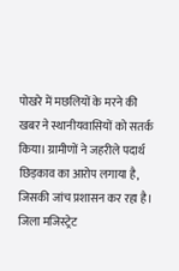पोखरे में मछलियों के मरने की खबर ने स्थानीयवासियों को सतर्क किया। ग्रामीणों ने जहरीले पदार्थ छिड़काव का आरोप लगाया है, जिसकी जांच प्रशासन कर रहा है। जिला मजिस्ट्रेट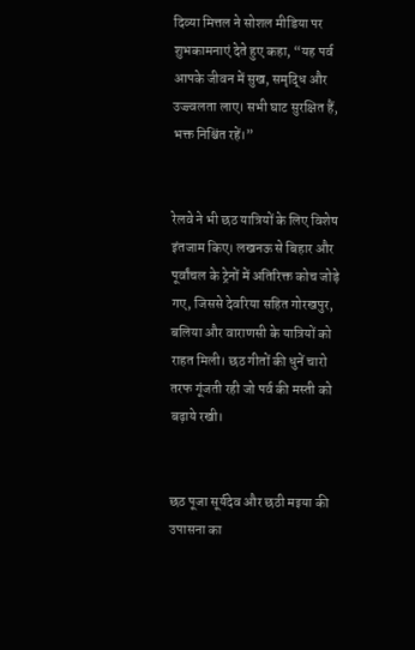दिव्या मित्तल ने सोशल मीडिया पर शुभकामनाएं देते हुए कहा, “यह पर्व आपके जीवन में सुख, समृद्धि और उज्ज्वलता लाए। सभी घाट सुरक्षित हैं, भक्त निश्चिंत रहें।”


रेलवे ने भी छठ यात्रियों के लिए विशेष इंतजाम किए। लखनऊ से बिहार और पूर्वांचल के ट्रेनों में अतिरिक्त कोच जोड़े गए, जिससे देवरिया सहित गोरखपुर, बलिया और वाराणसी के यात्रियों को राहत मिली। छठ गीतों की धुनें चारो तरफ गूंजती रही जो पर्व की मस्ती को बढ़ाये रखी।


छठ पूजा सूर्यदेव और छठी मइया की उपासना का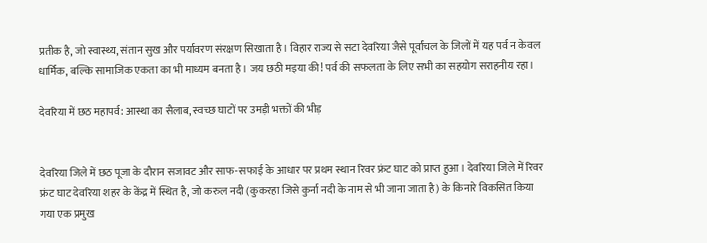प्रतीक है, जो स्वास्थ्य, संतान सुख और पर्यावरण संरक्षण सिखाता है। विहार राज्य से सटा देवरिया जैसे पूर्वांचल के जिलों में यह पर्व न केवल धार्मिक, बल्कि सामाजिक एकता का भी माध्यम बनता है। जय छठी मइया की! पर्व की सफलता के लिए सभी का सहयोग सराहनीय रहा।

देवरिया में छठ महापर्व: आस्था का सैलाब, स्वच्छ घाटों पर उमड़ी भक्तों की भीड़


देवरिया जिले में छठ पूजा के दौरान सजावट और साफ-सफाई के आधार पर प्रथम स्थान रिवर फ्रंट घाट को प्राप्त हुआ। देवरिया जिले में रिवर फ्रंट घाट देवरिया शहर के केंद्र में स्थित है, जो करुल नदी (कुकरहा जिसे कुर्ना नदी के नाम से भी जाना जाता है) के किनारे विकसित किया गया एक प्रमुख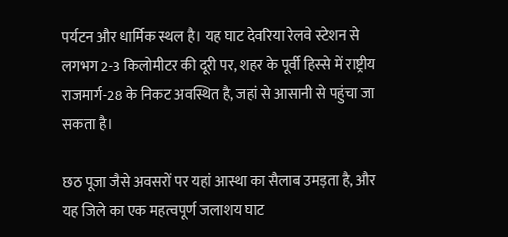पर्यटन और धार्मिक स्थल है। यह घाट देवरिया रेलवे स्टेशन से लगभग 2-3 किलोमीटर की दूरी पर, शहर के पूर्वी हिस्से में राष्ट्रीय राजमार्ग-28 के निकट अवस्थित है, जहां से आसानी से पहुंचा जा सकता है।

छठ पूजा जैसे अवसरों पर यहां आस्था का सैलाब उमड़ता है, और यह जिले का एक महत्वपूर्ण जलाशय घाट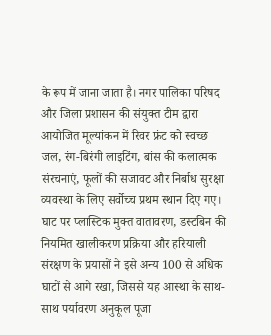के रूप में जाना जाता है। नगर पालिका परिषद और जिला प्रशासन की संयुक्त टीम द्वारा आयोजित मूल्यांकन में रिवर फ्रंट को स्वच्छ जल, रंग-बिरंगी लाइटिंग, बांस की कलात्मक संरचनाएं, फूलों की सजावट और निर्बाध सुरक्षा व्यवस्था के लिए सर्वोच्च प्रथम स्थान दिए गए। घाट पर प्लास्टिक मुक्त वातावरण, डस्टबिन की नियमित खालीकरण प्रक्रिया और हरियाली संरक्षण के प्रयासों ने इसे अन्य 100 से अधिक घाटों से आगे रखा, जिससे यह आस्था के साथ-साथ पर्यावरण अनुकूल पूजा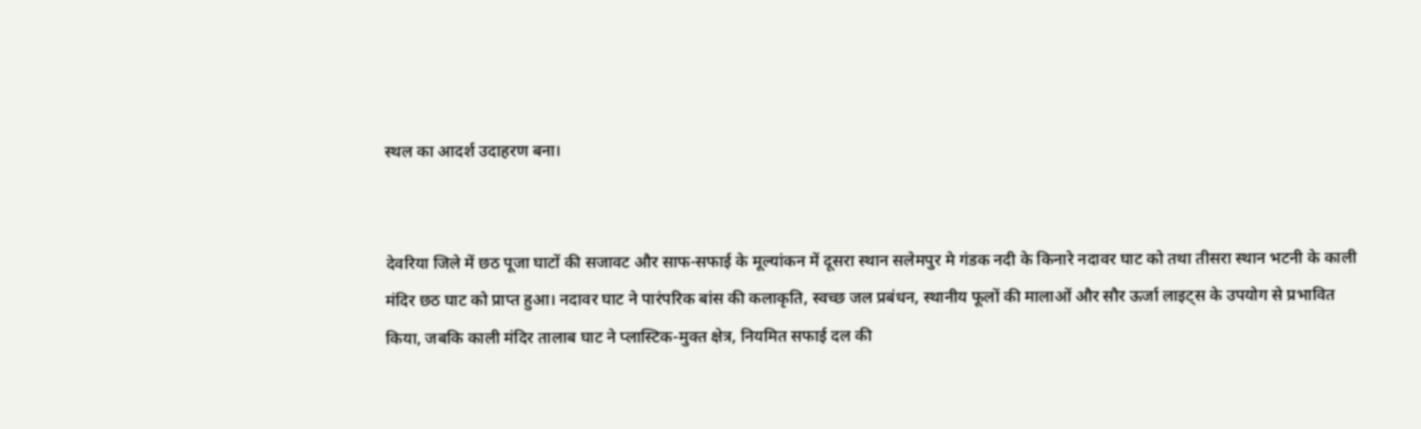स्थल का आदर्श उदाहरण बना।


देवरिया जिले में छठ पूजा घाटों की सजावट और साफ-सफाई के मूल्यांकन में दूसरा स्थान सलेमपुर मे गंडक नदी के किनारे नदावर घाट को तथा तीसरा स्थान भटनी के काली मंदिर छठ घाट को प्राप्त हुआ। नदावर घाट ने पारंपरिक बांस की कलाकृति, स्वच्छ जल प्रबंधन, स्थानीय फूलों की मालाओं और सौर ऊर्जा लाइट्स के उपयोग से प्रभावित किया, जबकि काली मंदिर तालाब घाट ने प्लास्टिक-मुक्त क्षेत्र, नियमित सफाई दल की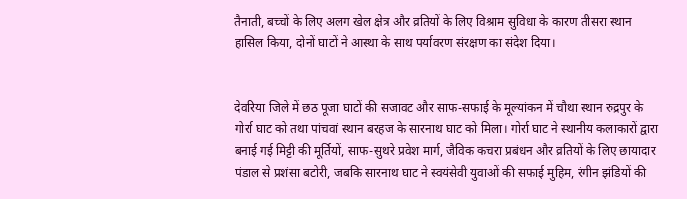तैनाती, बच्चों के लिए अलग खेल क्षेत्र और व्रतियों के लिए विश्राम सुविधा के कारण तीसरा स्थान हासिल किया, दोनों घाटों ने आस्था के साथ पर्यावरण संरक्षण का संदेश दिया।


देवरिया जिले में छठ पूजा घाटों की सजावट और साफ-सफाई के मूल्यांकन में चौथा स्थान रुद्रपुर के गोर्रा घाट को तथा पांचवां स्थान बरहज के सारनाथ घाट को मिला। गोर्रा घाट ने स्थानीय कलाकारों द्वारा बनाई गई मिट्टी की मूर्तियों, साफ-सुथरे प्रवेश मार्ग, जैविक कचरा प्रबंधन और व्रतियों के लिए छायादार पंडाल से प्रशंसा बटोरी, जबकि सारनाथ घाट ने स्वयंसेवी युवाओं की सफाई मुहिम, रंगीन झंडियों की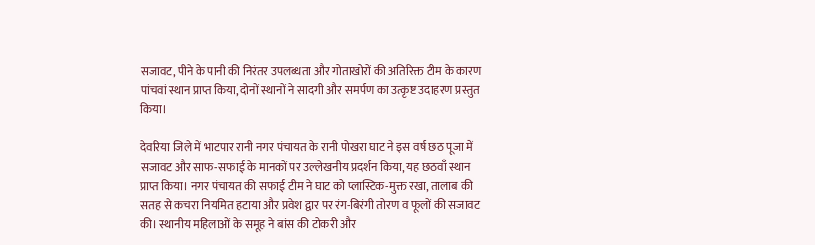सजावट, पीने के पानी की निरंतर उपलब्धता और गोताखोरों की अतिरिक्त टीम के कारण पांचवां स्थान प्राप्त किया, दोनों स्थानों ने सादगी और समर्पण का उत्कृष्ट उदाहरण प्रस्तुत किया।

देवरिया जिले में भाटपार रानी नगर पंचायत के रानी पोखरा घाट ने इस वर्ष छठ पूजा में सजावट और साफ-सफाई के मानकों पर उल्लेखनीय प्रदर्शन किया, यह छठवाँ स्थान प्राप्त किया। नगर पंचायत की सफाई टीम ने घाट को प्लास्टिक-मुक्त रखा, तालाब की सतह से कचरा नियमित हटाया और प्रवेश द्वार पर रंग-बिरंगी तोरण व फूलों की सजावट की। स्थानीय महिलाओं के समूह ने बांस की टोकरी और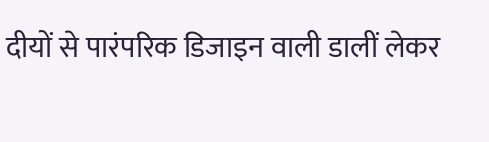दीयों से पारंपरिक डिजाइन वाली डालीं लेकर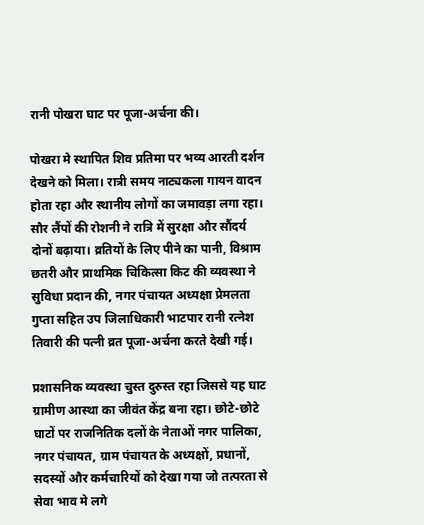रानी पोखरा घाट पर पूजा-अर्चना की।

पोखरा मे स्थापित शिव प्रतिमा पर भव्य आरती दर्शन देखने को मिला। रात्री समय नाट्यकला गायन वादन होता रहा और स्थानीय लोगों का जमावड़ा लगा रहा। सौर लैंपों की रोशनी ने रात्रि में सुरक्षा और सौंदर्य दोनों बढ़ाया। व्रतियों के लिए पीने का पानी, विश्राम छतरी और प्राथमिक चिकित्सा किट की व्यवस्था ने सुविधा प्रदान की, नगर पंचायत अध्यक्षा प्रेमलता गुप्ता सहित उप जिलाधिकारी भाटपार रानी रत्नेश तिवारी की पत्नी व्रत पूजा-अर्चना करते देखी गई।

प्रशासनिक व्यवस्था चुस्त दुरुस्त रहा जिससे यह घाट ग्रामीण आस्था का जीवंत केंद्र बना रहा। छोटे-छोटे घाटों पर राजनितिक दलों के नेताओं नगर पालिका, नगर पंचायत, ग्राम पंचायत के अध्यक्षों, प्रधानों, सदस्यों और कर्मचारियों को देखा गया जो तत्परता से सेवा भाव मे लगे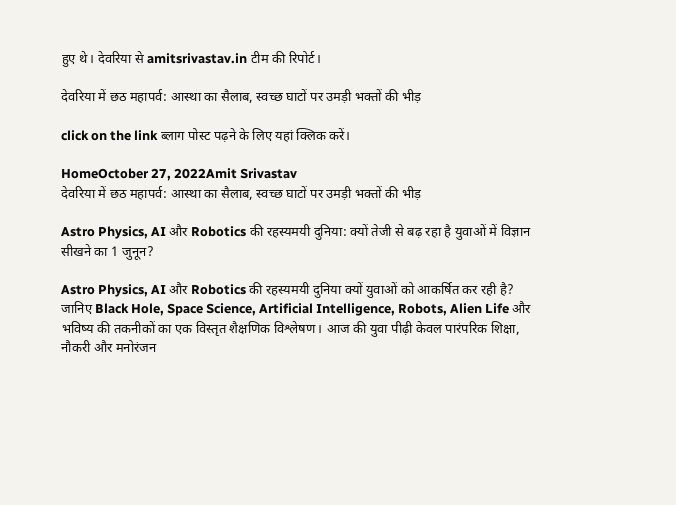हुए थे। देवरिया से amitsrivastav.in टीम की रिपोर्ट।

देवरिया में छठ महापर्व: आस्था का सैलाब, स्वच्छ घाटों पर उमड़ी भक्तों की भीड़

click on the link ब्लाग पोस्ट पढ़ने के लिए यहां क्लिक करें।

HomeOctober 27, 2022Amit Srivastav
देवरिया में छठ महापर्व: आस्था का सैलाब, स्वच्छ घाटों पर उमड़ी भक्तों की भीड़

Astro Physics, AI और Robotics की रहस्यमयी दुनिया: क्यों तेजी से बढ़ रहा है युवाओं में विज्ञान सीखने का 1 जुनून?

Astro Physics, AI और Robotics की रहस्यमयी दुनिया क्यों युवाओं को आकर्षित कर रही है? जानिए Black Hole, Space Science, Artificial Intelligence, Robots, Alien Life और भविष्य की तकनीकों का एक विस्तृत शैक्षणिक विश्लेषण। आज की युवा पीढ़ी केवल पारंपरिक शिक्षा, नौकरी और मनोरंजन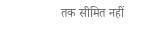तक सीमित नहीं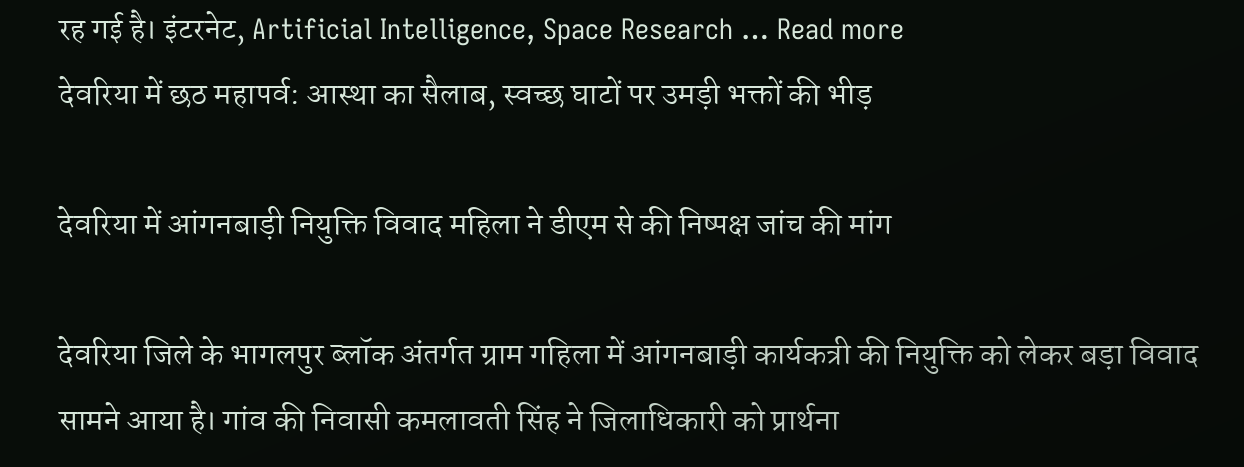रह गई है। इंटरनेट, Artificial Intelligence, Space Research … Read more
देवरिया में छठ महापर्व: आस्था का सैलाब, स्वच्छ घाटों पर उमड़ी भक्तों की भीड़

देवरिया में आंगनबाड़ी नियुक्ति विवाद महिला ने डीएम से की निष्पक्ष जांच की मांग

देवरिया जिले के भागलपुर ब्लॉक अंतर्गत ग्राम गहिला में आंगनबाड़ी कार्यकत्री की नियुक्ति को लेकर बड़ा विवाद सामने आया है। गांव की निवासी कमलावती सिंह ने जिलाधिकारी को प्रार्थना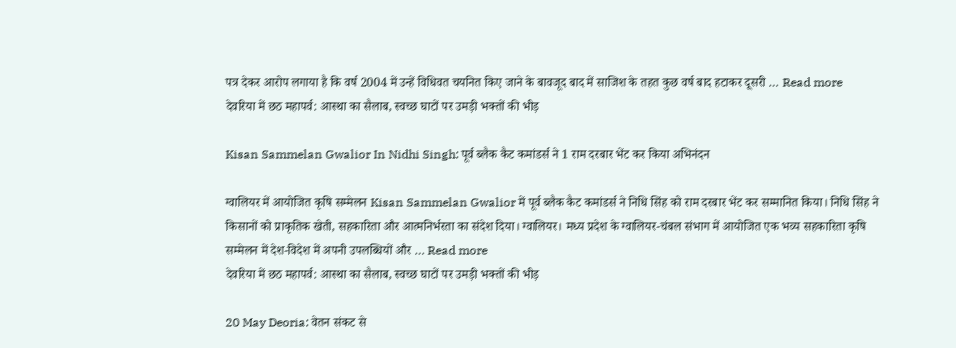पत्र देकर आरोप लगाया है कि वर्ष 2004 में उन्हें विधिवत चयनित किए जाने के बावजूद बाद में साजिश के तहत कुछ वर्ष बाद हटाकर दूसरी … Read more
देवरिया में छठ महापर्व: आस्था का सैलाब, स्वच्छ घाटों पर उमड़ी भक्तों की भीड़

Kisan Sammelan Gwalior In Nidhi Singh: पूर्व ब्लैक कैट कमांडर्स ने 1 राम दरबार भेंट कर किया अभिनंदन

ग्वालियर में आयोजित कृषि सम्मेलन Kisan Sammelan Gwalior में पूर्व ब्लैक कैट कमांडर्स ने निधि सिंह को राम दरबार भेंट कर सम्मानित किया। निधि सिंह ने किसानों को प्राकृतिक खेती, सहकारिता और आत्मनिर्भरता का संदेश दिया। ग्वालियर। मध्य प्रदेश के ग्वालियर-चंबल संभाग में आयोजित एक भव्य सहकारिता कृषि सम्मेलन में देश-विदेश में अपनी उपलब्धियों और … Read more
देवरिया में छठ महापर्व: आस्था का सैलाब, स्वच्छ घाटों पर उमड़ी भक्तों की भीड़

20 May Deoria: वेतन संकट से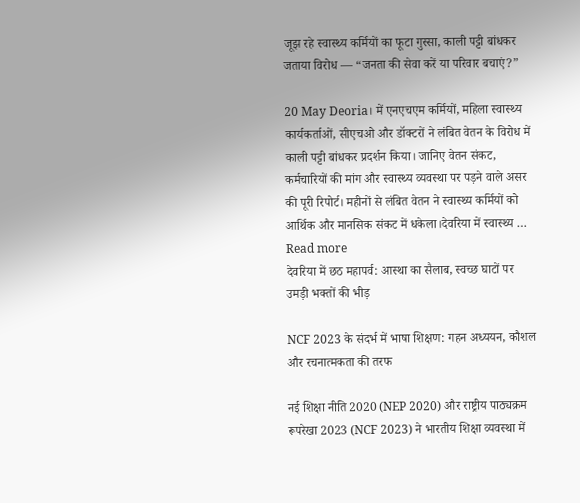जूझ रहे स्वास्थ्य कर्मियों का फूटा गुस्सा, काली पट्टी बांधकर जताया विरोध — “जनता की सेवा करें या परिवार बचाएं?”

20 May Deoria। में एनएचएम कर्मियों, महिला स्वास्थ्य कार्यकर्ताओं, सीएचओ और डॉक्टरों ने लंबित वेतन के विरोध में काली पट्टी बांधकर प्रदर्शन किया। जानिए वेतन संकट, कर्मचारियों की मांग और स्वास्थ्य व्यवस्था पर पड़ने वाले असर की पूरी रिपोर्ट। महीनों से लंबित वेतन ने स्वास्थ्य कर्मियों को आर्थिक और मानसिक संकट में धकेला।देवरिया में स्वास्थ्य … Read more
देवरिया में छठ महापर्व: आस्था का सैलाब, स्वच्छ घाटों पर उमड़ी भक्तों की भीड़

NCF 2023 के संदर्भ में भाषा शिक्षण: गहन अध्ययन, कौशल और रचनात्मकता की तरफ

नई शिक्षा नीति 2020 (NEP 2020) और राष्ट्रीय पाठ्यक्रम रूपरेखा 2023 (NCF 2023) ने भारतीय शिक्षा व्यवस्था में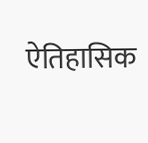ऐतिहासिक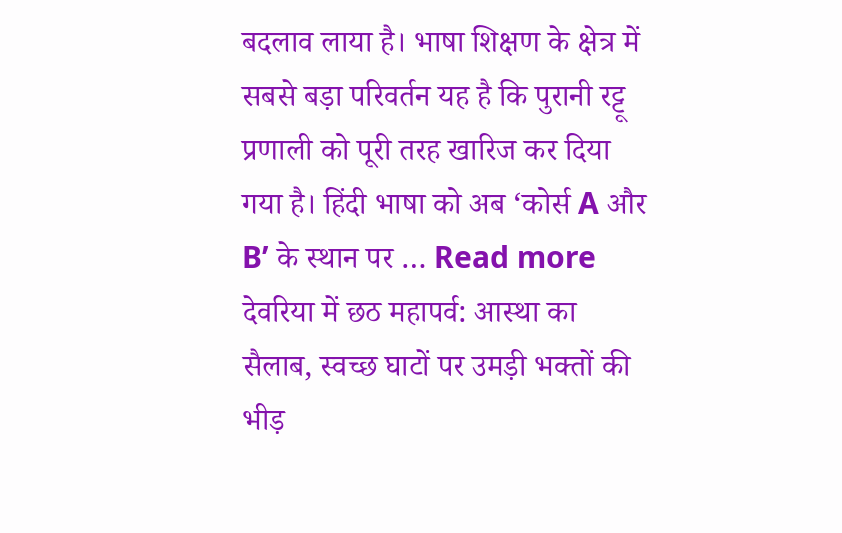बदलाव लाया है। भाषा शिक्षण के क्षेत्र में सबसे बड़ा परिवर्तन यह है कि पुरानी रट्टू प्रणाली को पूरी तरह खारिज कर दिया गया है। हिंदी भाषा को अब ‘कोर्स A और B’ के स्थान पर … Read more
देवरिया में छठ महापर्व: आस्था का सैलाब, स्वच्छ घाटों पर उमड़ी भक्तों की भीड़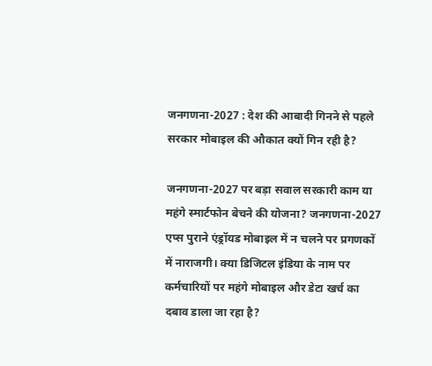जनगणना-2027 : देश की आबादी गिनने से पहले सरकार मोबाइल की औकात क्यों गिन रही है?

जनगणना-2027 पर बड़ा सवाल सरकारी काम या महंगे स्मार्टफोन बेचने की योजना? जनगणना-2027 एप्स पुराने एंड्रॉयड मोबाइल में न चलने पर प्रगणकों में नाराजगी। क्या डिजिटल इंडिया के नाम पर कर्मचारियों पर महंगे मोबाइल और डेटा खर्च का दबाव डाला जा रहा है?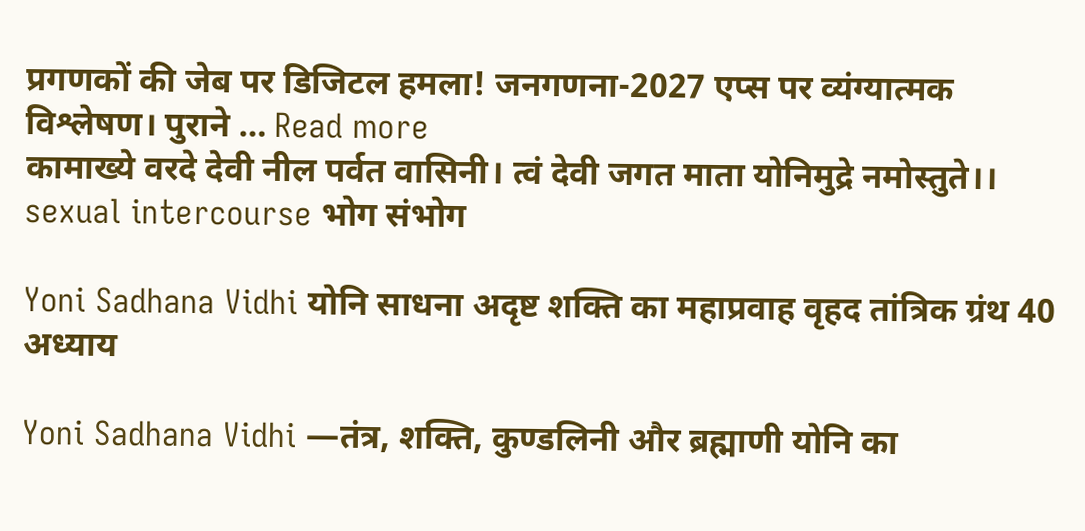प्रगणकों की जेब पर डिजिटल हमला! जनगणना-2027 एप्स पर व्यंग्यात्मक विश्लेषण। पुराने … Read more
कामाख्ये वरदे देवी नील पर्वत वासिनी। त्वं देवी जगत माता योनिमुद्रे नमोस्तुते।। sexual intercourse भोग संभोग

Yoni Sadhana Vidhi योनि साधना अदृष्ट शक्ति का महाप्रवाह वृहद तांत्रिक ग्रंथ 40 अध्याय

Yoni Sadhana Vidhi —तंत्र, शक्ति, कुण्डलिनी और ब्रह्माणी योनि का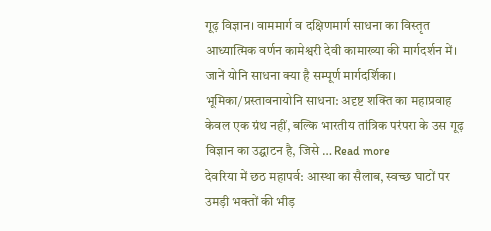गूढ़ विज्ञान। वाममार्ग व दक्षिणमार्ग साधना का विस्तृत आध्यात्मिक वर्णन कामेश्वरी देवी कामाख्या की मार्गदर्शन में। जानें योनि साधना क्या है सम्पूर्ण मार्गदर्शिका। भूमिका/प्रस्तावनायोनि साधना: अदृष्ट शक्ति का महाप्रवाह केवल एक ग्रंथ नहीं, बल्कि भारतीय तांत्रिक परंपरा के उस गूढ़ विज्ञान का उद्घाटन है, जिसे … Read more
देवरिया में छठ महापर्व: आस्था का सैलाब, स्वच्छ घाटों पर उमड़ी भक्तों की भीड़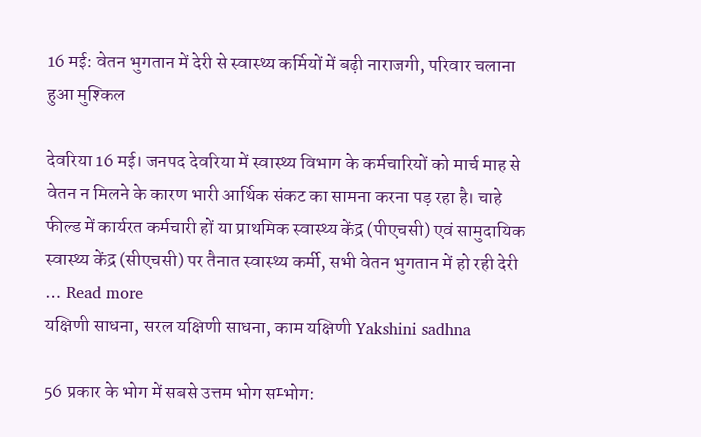16 मई: वेतन भुगतान में देरी से स्वास्थ्य कर्मियों में बढ़ी नाराजगी, परिवार चलाना हुआ मुश्किल

देवरिया 16 मई। जनपद देवरिया में स्वास्थ्य विभाग के कर्मचारियों को मार्च माह से वेतन न मिलने के कारण भारी आर्थिक संकट का सामना करना पड़ रहा है। चाहे फील्ड में कार्यरत कर्मचारी हों या प्राथमिक स्वास्थ्य केंद्र (पीएचसी) एवं सामुदायिक स्वास्थ्य केंद्र (सीएचसी) पर तैनात स्वास्थ्य कर्मी, सभी वेतन भुगतान में हो रही देरी … Read more
यक्षिणी साधना, सरल यक्षिणी साधना, काम यक्षिणी Yakshini sadhna

56 प्रकार के भोग में सबसे उत्तम भोग सम्भोग: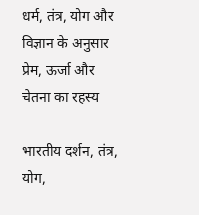धर्म, तंत्र, योग और विज्ञान के अनुसार प्रेम, ऊर्जा और चेतना का रहस्य

भारतीय दर्शन, तंत्र, योग,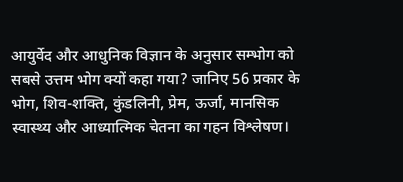आयुर्वेद और आधुनिक विज्ञान के अनुसार सम्भोग को सबसे उत्तम भोग क्यों कहा गया? जानिए 56 प्रकार के भोग, शिव-शक्ति, कुंडलिनी, प्रेम, ऊर्जा, मानसिक स्वास्थ्य और आध्यात्मिक चेतना का गहन विश्लेषण।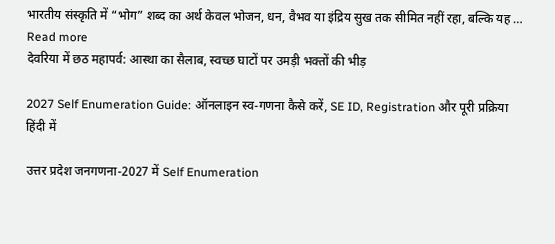भारतीय संस्कृति में “भोग” शब्द का अर्थ केवल भोजन, धन, वैभव या इंद्रिय सुख तक सीमित नहीं रहा, बल्कि यह … Read more
देवरिया में छठ महापर्व: आस्था का सैलाब, स्वच्छ घाटों पर उमड़ी भक्तों की भीड़

2027 Self Enumeration Guide: ऑनलाइन स्व-गणना कैसे करें, SE ID, Registration और पूरी प्रक्रिया हिंदी में

उत्तर प्रदेश जनगणना-2027 में Self Enumeration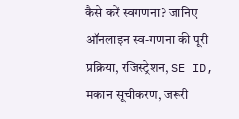कैसे करें स्वगणना? जानिए ऑनलाइन स्व-गणना की पूरी प्रक्रिया, रजिस्ट्रेशन, SE ID, मकान सूचीकरण, जरूरी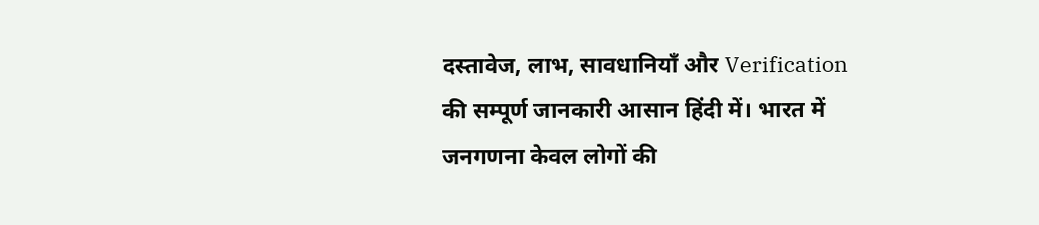दस्तावेज, लाभ, सावधानियाँ और Verification की सम्पूर्ण जानकारी आसान हिंदी में। भारत में जनगणना केवल लोगों की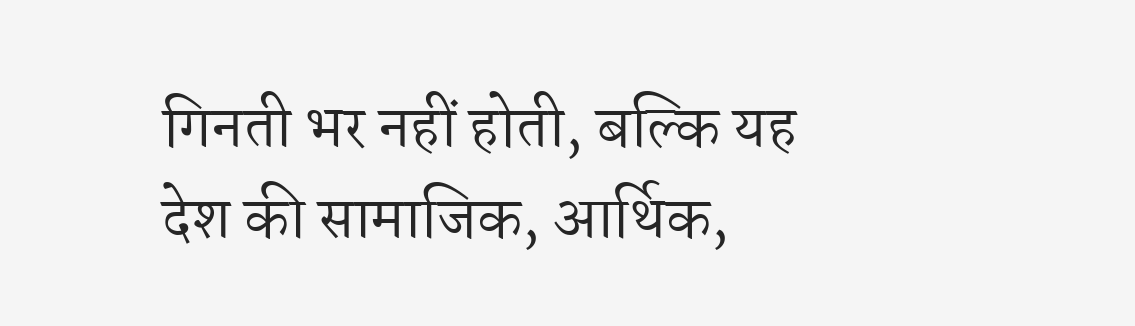गिनती भर नहीं होती, बल्कि यह देश की सामाजिक, आर्थिक,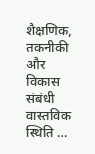शैक्षणिक, तकनीकी और विकास संबंधी वास्तविक स्थिति …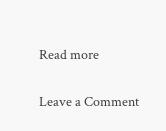Read more

Leave a Comment